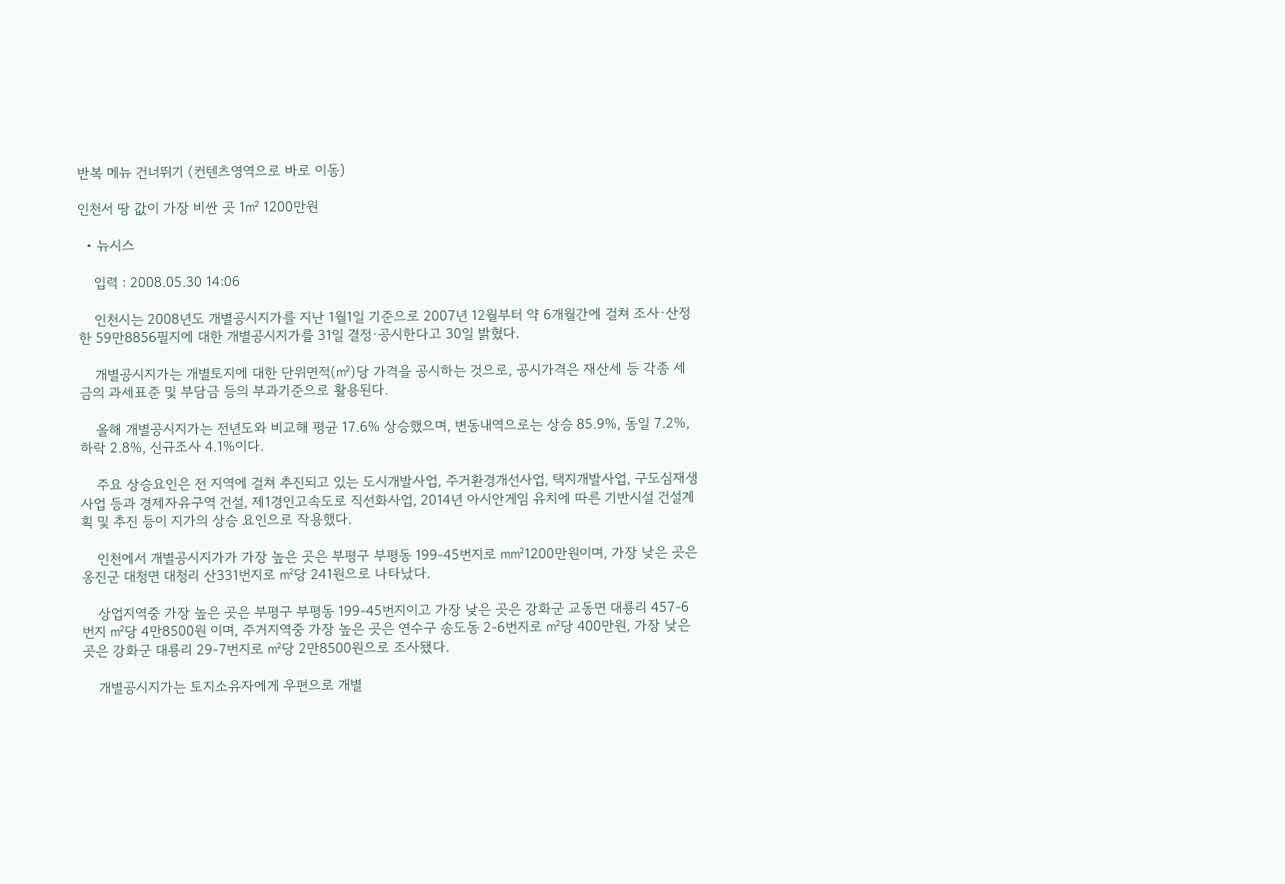반복 메뉴 건너뛰기 (컨텐츠영역으로 바로 이동)

인천서 땅 값이 가장 비싼 곳 1㎡ 1200만원

  • 뉴시스

    입력 : 2008.05.30 14:06

    인천시는 2008년도 개별공시지가를 지난 1월1일 기준으로 2007년 12월부터 약 6개월간에 걸쳐 조사·산정한 59만8856필지에 대한 개별공시지가를 31일 결정·공시한다고 30일 밝혔다.

    개별공시지가는 개별토지에 대한 단위면적(㎡)당 가격을 공시하는 것으로, 공시가격은 재산세 등 각종 세금의 과세표준 및 부담금 등의 부과기준으로 활용된다.

    올해 개별공시지가는 전년도와 비교해 평균 17.6% 상승했으며, 변동내역으로는 상승 85.9%, 동일 7.2%, 하락 2.8%, 신규조사 4.1%이다.

    주요 상승요인은 전 지역에 걸쳐 추진되고 있는 도시개발사업, 주거환경개선사업, 택지개발사업, 구도심재생사업 등과 경제자유구역 건설, 제1경인고속도로 직선화사업, 2014년 아시안게임 유치에 따른 기반시설 건설계획 및 추진 등이 지가의 상승 요인으로 작용했다.

    인천에서 개별공시지가가 가장 높은 곳은 부평구 부평동 199-45번지로 ㎟1200만원이며, 가장 낮은 곳은 옹진군 대청면 대청리 산331번지로 ㎡당 241원으로 나타났다.

    상업지역중 가장 높은 곳은 부평구 부평동 199-45번지이고 가장 낮은 곳은 강화군 교동면 대룡리 457-6번지 ㎡당 4만8500원 이며, 주거지역중 가장 높은 곳은 연수구 송도동 2-6번지로 ㎡당 400만원, 가장 낮은 곳은 강화군 대룡리 29-7번지로 ㎡당 2만8500원으로 조사됐다.

    개별공시지가는 토지소유자에게 우편으로 개별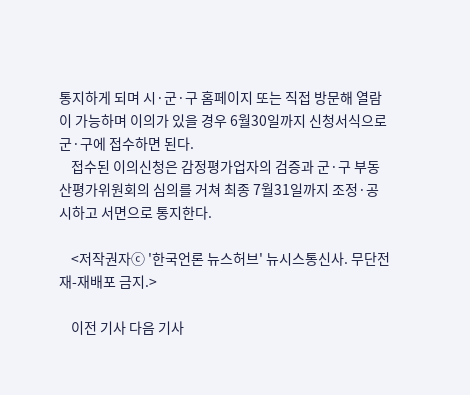통지하게 되며 시·군·구 홈페이지 또는 직접 방문해 열람이 가능하며 이의가 있을 경우 6월30일까지 신청서식으로 군·구에 접수하면 된다.
    접수된 이의신청은 감정평가업자의 검증과 군·구 부동산평가위원회의 심의를 거쳐 최종 7월31일까지 조정·공시하고 서면으로 통지한다.

    <저작권자ⓒ '한국언론 뉴스허브' 뉴시스통신사. 무단전재-재배포 금지.>

    이전 기사 다음 기사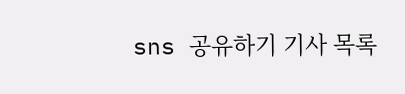sns 공유하기 기사 목록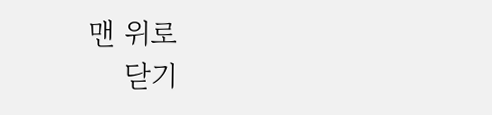맨 위로
    닫기